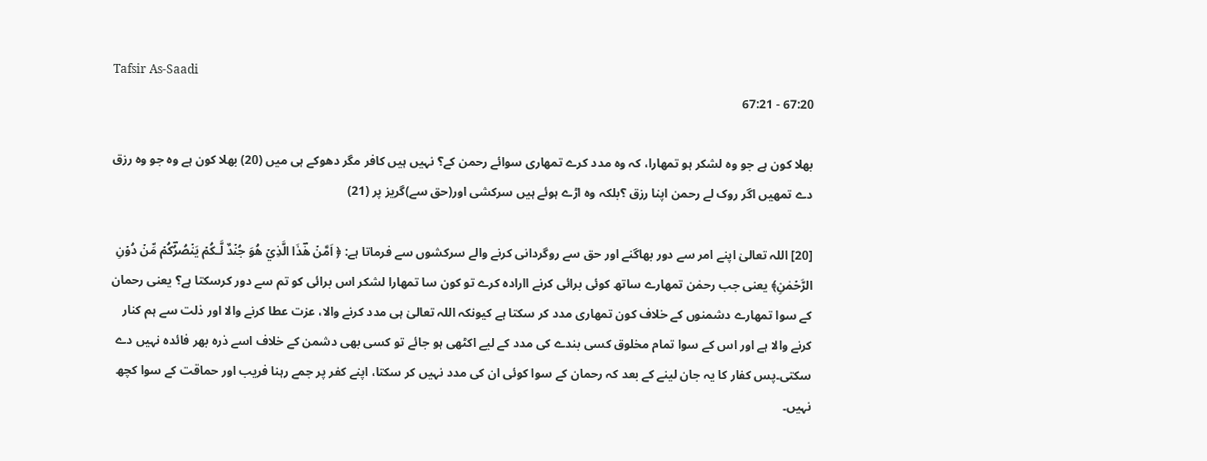Tafsir As-Saadi
67:20 - 67:21

بھلا کون ہے جو وہ لشکر ہو تمھارا، کہ وہ مدد کرے تمھاری سوائے رحمن کے؟ نہیں ہیں کافر مگر دھوکے ہی میں (20) بھلا کون ہے وہ جو وہ رزق دے تمھیں اگر روک لے رحمن اپنا رزق ؟بلکہ وہ اڑے ہوئے ہیں سرکشی اور(حق سے)گریز پر (21)

[20] اللہ تعالیٰ اپنے امر سے دور بھاگنے اور حق سے روگردانی کرنے والے سرکشوں سے فرماتا ہے: ﴿ اَمَّنۡ هٰؔذَا الَّذِيۡ هُوَ جُنۡدٌ لَّـكُمۡ يَنۡصُرُؔكُمۡ مِّنۡ دُوۡنِ الرَّحۡمٰنِ﴾ یعنی جب رحمٰن تمھارے ساتھ کوئی برائی کرنے اارادہ کرے تو کون سا تمھارا لشکر اس برائی کو تم سے دور کرسکتا ہے؟ یعنی رحمان کے سوا تمھارے دشمنوں کے خلاف کون تمھاری مدد کر سکتا ہے کیونکہ اللہ تعالیٰ ہی مدد کرنے والا، عزت عطا کرنے والا اور ذلت سے ہم کنار کرنے والا ہے اور اس کے سوا تمام مخلوق کسی بندے کی مدد کے لیے اکٹھی ہو جائے تو کسی بھی دشمن کے خلاف اسے ذرہ بھر فائدہ نہیں دے سکتی۔پس کفار کا یہ جان لینے کے بعد کہ رحمان کے سوا کوئی ان کی مدد نہیں کر سکتا، اپنے کفر پر جمے رہنا فریب اور حماقت کے سوا کچھ نہیں۔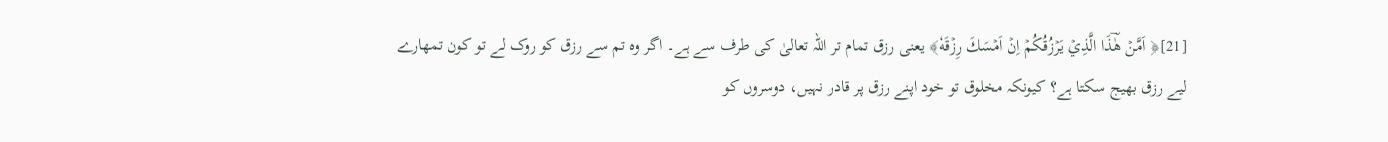[21]﴿ اَمَّنۡ هٰؔذَا الَّذِيۡ يَرۡزُقُكُمۡ اِنۡ اَمۡسَكَ رِزۡقَهٗ﴾ یعنی رزق تمام تر اللہ تعالیٰ کی طرف سے ہے۔ اگر وہ تم سے رزق کو روک لے تو کون تمھارے لیے رزق بھیج سکتا ہے؟ کیونکہ مخلوق تو خود اپنے رزق پر قادر نہیں، دوسروں کو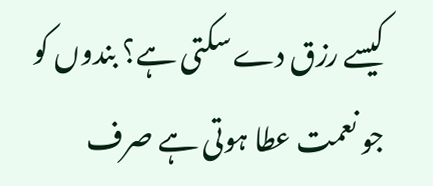کیسے رزق دے سکتی ہے؟ بندوں کو جو نعمت عطا ہوتی ہے صرف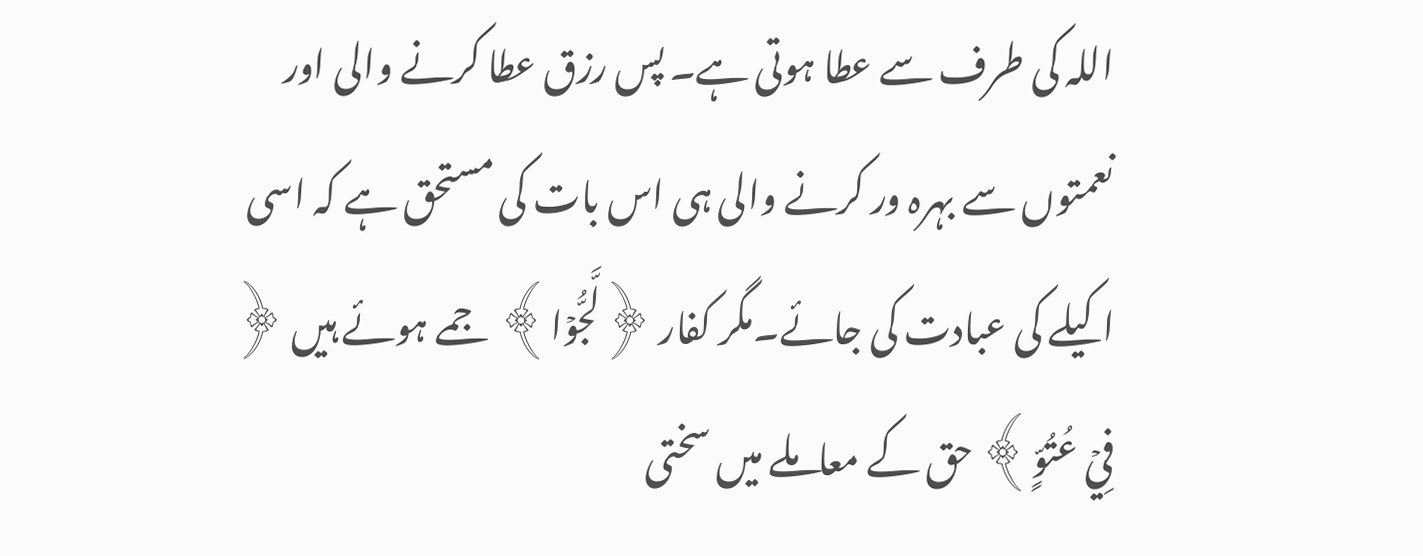اللہ کی طرف سے عطا ہوتی ہے۔ پس رزق عطا کرنے والی اور نعمتوں سے بہرہ ور کرنے والی ہی اس بات کی مستحق ہے کہ اسی اکیلے کی عبادت کی جائے۔مگر کفار ﴿لَّجُّوۡا﴾ جمے ہوئے ہیں ﴿ فِيۡ عُتُوٍّ﴾ حق کے معاملے میں سختی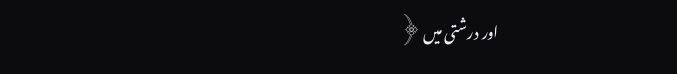اور درشتی میں ﴿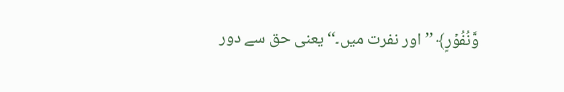وَّنُفُوۡرٍ﴾ ’’اور نفرت میں۔‘‘ یعنی حق سے دور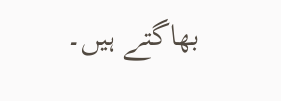بھاگتے ہیں۔